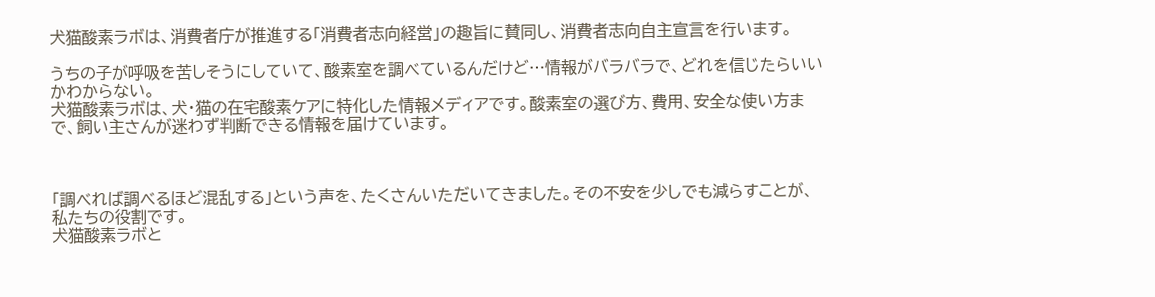犬猫酸素ラボは、消費者庁が推進する「消費者志向経営」の趣旨に賛同し、消費者志向自主宣言を行います。

うちの子が呼吸を苦しそうにしていて、酸素室を調べているんだけど…情報がバラバラで、どれを信じたらいいかわからない。
犬猫酸素ラボは、犬・猫の在宅酸素ケアに特化した情報メディアです。酸素室の選び方、費用、安全な使い方まで、飼い主さんが迷わず判断できる情報を届けています。



「調べれば調べるほど混乱する」という声を、たくさんいただいてきました。その不安を少しでも減らすことが、私たちの役割です。
犬猫酸素ラボと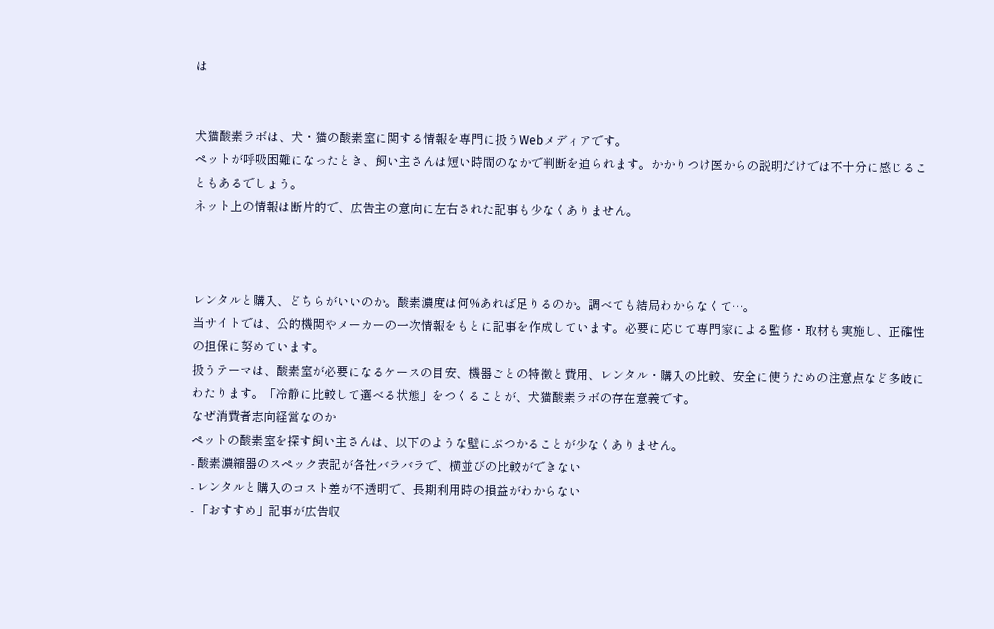は


犬猫酸素ラボは、犬・猫の酸素室に関する情報を専門に扱うWebメディアです。
ペットが呼吸困難になったとき、飼い主さんは短い時間のなかで判断を迫られます。かかりつけ医からの説明だけでは不十分に感じることもあるでしょう。
ネット上の情報は断片的で、広告主の意向に左右された記事も少なくありません。



レンタルと購入、どちらがいいのか。酸素濃度は何%あれば足りるのか。調べても結局わからなくて…。
当サイトでは、公的機関やメーカーの一次情報をもとに記事を作成しています。必要に応じて専門家による監修・取材も実施し、正確性の担保に努めています。
扱うテーマは、酸素室が必要になるケースの目安、機器ごとの特徴と費用、レンタル・購入の比較、安全に使うための注意点など多岐にわたります。「冷静に比較して選べる状態」をつくることが、犬猫酸素ラボの存在意義です。
なぜ消費者志向経営なのか
ペットの酸素室を探す飼い主さんは、以下のような壁にぶつかることが少なくありません。
- 酸素濃縮器のスペック表記が各社バラバラで、横並びの比較ができない
- レンタルと購入のコスト差が不透明で、長期利用時の損益がわからない
- 「おすすめ」記事が広告収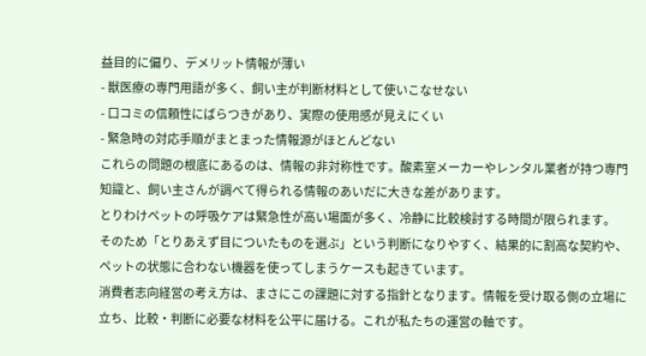益目的に偏り、デメリット情報が薄い
- 獣医療の専門用語が多く、飼い主が判断材料として使いこなせない
- 口コミの信頼性にばらつきがあり、実際の使用感が見えにくい
- 緊急時の対応手順がまとまった情報源がほとんどない
これらの問題の根底にあるのは、情報の非対称性です。酸素室メーカーやレンタル業者が持つ専門知識と、飼い主さんが調べて得られる情報のあいだに大きな差があります。
とりわけペットの呼吸ケアは緊急性が高い場面が多く、冷静に比較検討する時間が限られます。
そのため「とりあえず目についたものを選ぶ」という判断になりやすく、結果的に割高な契約や、ペットの状態に合わない機器を使ってしまうケースも起きています。
消費者志向経営の考え方は、まさにこの課題に対する指針となります。情報を受け取る側の立場に立ち、比較・判断に必要な材料を公平に届ける。これが私たちの運営の軸です。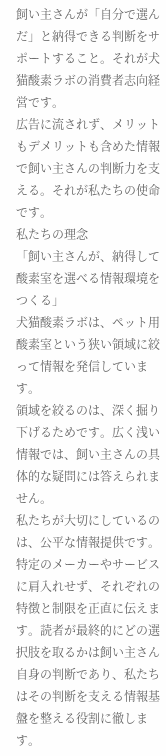飼い主さんが「自分で選んだ」と納得できる判断をサポートすること。それが犬猫酸素ラボの消費者志向経営です。
広告に流されず、メリットもデメリットも含めた情報で飼い主さんの判断力を支える。それが私たちの使命です。
私たちの理念
「飼い主さんが、納得して酸素室を選べる情報環境をつくる」
犬猫酸素ラボは、ペット用酸素室という狭い領域に絞って情報を発信しています。
領域を絞るのは、深く掘り下げるためです。広く浅い情報では、飼い主さんの具体的な疑問には答えられません。
私たちが大切にしているのは、公平な情報提供です。
特定のメーカーやサービスに肩入れせず、それぞれの特徴と制限を正直に伝えます。読者が最終的にどの選択肢を取るかは飼い主さん自身の判断であり、私たちはその判断を支える情報基盤を整える役割に徹します。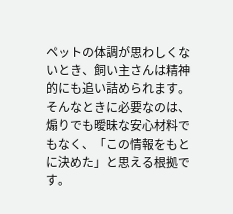ペットの体調が思わしくないとき、飼い主さんは精神的にも追い詰められます。そんなときに必要なのは、煽りでも曖昧な安心材料でもなく、「この情報をもとに決めた」と思える根拠です。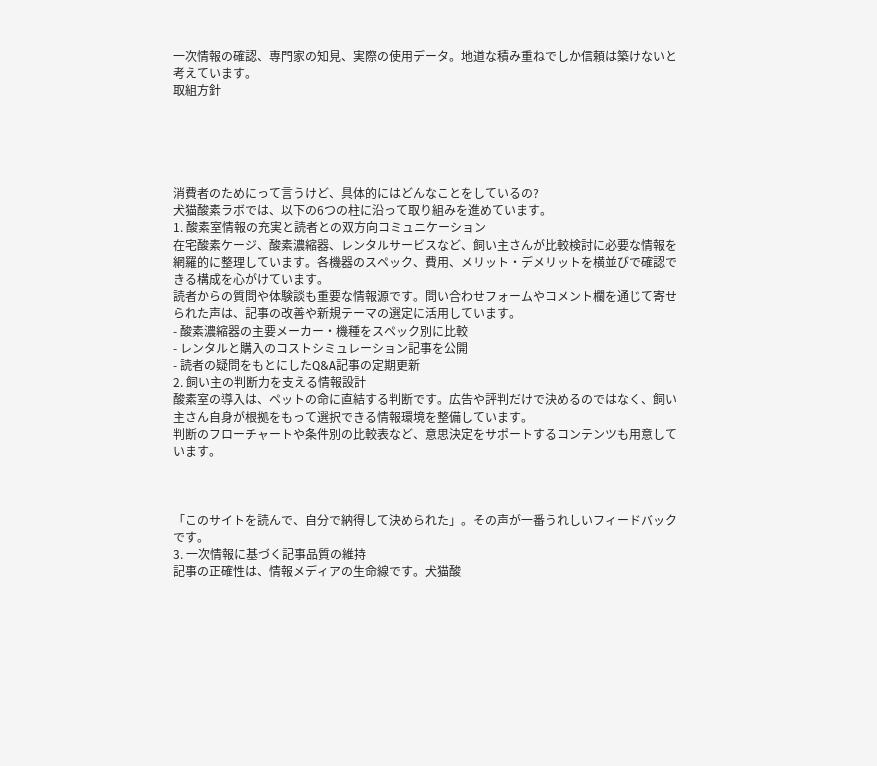一次情報の確認、専門家の知見、実際の使用データ。地道な積み重ねでしか信頼は築けないと考えています。
取組方針





消費者のためにって言うけど、具体的にはどんなことをしているの?
犬猫酸素ラボでは、以下の6つの柱に沿って取り組みを進めています。
1. 酸素室情報の充実と読者との双方向コミュニケーション
在宅酸素ケージ、酸素濃縮器、レンタルサービスなど、飼い主さんが比較検討に必要な情報を網羅的に整理しています。各機器のスペック、費用、メリット・デメリットを横並びで確認できる構成を心がけています。
読者からの質問や体験談も重要な情報源です。問い合わせフォームやコメント欄を通じて寄せられた声は、記事の改善や新規テーマの選定に活用しています。
- 酸素濃縮器の主要メーカー・機種をスペック別に比較
- レンタルと購入のコストシミュレーション記事を公開
- 読者の疑問をもとにしたQ&A記事の定期更新
2. 飼い主の判断力を支える情報設計
酸素室の導入は、ペットの命に直結する判断です。広告や評判だけで決めるのではなく、飼い主さん自身が根拠をもって選択できる情報環境を整備しています。
判断のフローチャートや条件別の比較表など、意思決定をサポートするコンテンツも用意しています。



「このサイトを読んで、自分で納得して決められた」。その声が一番うれしいフィードバックです。
3. 一次情報に基づく記事品質の維持
記事の正確性は、情報メディアの生命線です。犬猫酸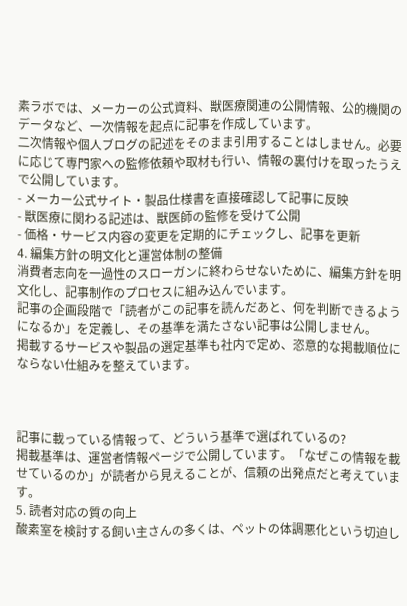素ラボでは、メーカーの公式資料、獣医療関連の公開情報、公的機関のデータなど、一次情報を起点に記事を作成しています。
二次情報や個人ブログの記述をそのまま引用することはしません。必要に応じて専門家への監修依頼や取材も行い、情報の裏付けを取ったうえで公開しています。
- メーカー公式サイト・製品仕様書を直接確認して記事に反映
- 獣医療に関わる記述は、獣医師の監修を受けて公開
- 価格・サービス内容の変更を定期的にチェックし、記事を更新
4. 編集方針の明文化と運営体制の整備
消費者志向を一過性のスローガンに終わらせないために、編集方針を明文化し、記事制作のプロセスに組み込んでいます。
記事の企画段階で「読者がこの記事を読んだあと、何を判断できるようになるか」を定義し、その基準を満たさない記事は公開しません。
掲載するサービスや製品の選定基準も社内で定め、恣意的な掲載順位にならない仕組みを整えています。



記事に載っている情報って、どういう基準で選ばれているの?
掲載基準は、運営者情報ページで公開しています。「なぜこの情報を載せているのか」が読者から見えることが、信頼の出発点だと考えています。
5. 読者対応の質の向上
酸素室を検討する飼い主さんの多くは、ペットの体調悪化という切迫し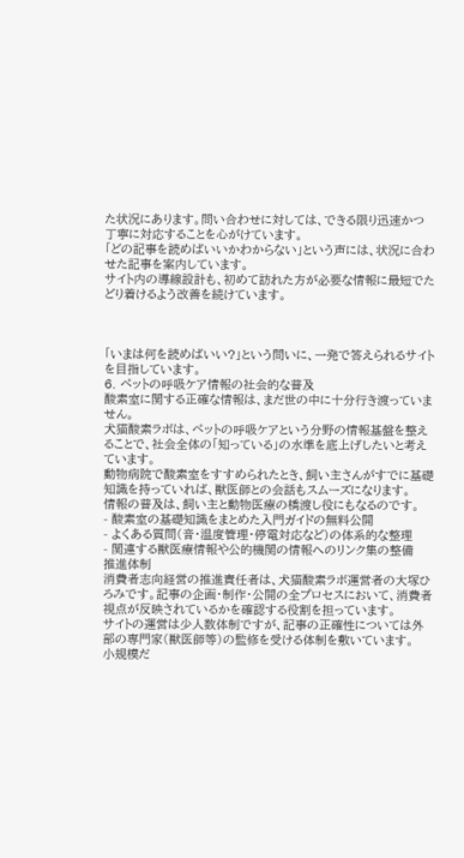た状況にあります。問い合わせに対しては、できる限り迅速かつ丁寧に対応することを心がけています。
「どの記事を読めばいいかわからない」という声には、状況に合わせた記事を案内しています。
サイト内の導線設計も、初めて訪れた方が必要な情報に最短でたどり着けるよう改善を続けています。



「いまは何を読めばいい?」という問いに、一発で答えられるサイトを目指しています。
6. ペットの呼吸ケア情報の社会的な普及
酸素室に関する正確な情報は、まだ世の中に十分行き渡っていません。
犬猫酸素ラボは、ペットの呼吸ケアという分野の情報基盤を整えることで、社会全体の「知っている」の水準を底上げしたいと考えています。
動物病院で酸素室をすすめられたとき、飼い主さんがすでに基礎知識を持っていれば、獣医師との会話もスムーズになります。
情報の普及は、飼い主と動物医療の橋渡し役にもなるのです。
- 酸素室の基礎知識をまとめた入門ガイドの無料公開
- よくある質問(音・温度管理・停電対応など)の体系的な整理
- 関連する獣医療情報や公的機関の情報へのリンク集の整備
推進体制
消費者志向経営の推進責任者は、犬猫酸素ラボ運営者の大塚ひろみです。記事の企画・制作・公開の全プロセスにおいて、消費者視点が反映されているかを確認する役割を担っています。
サイトの運営は少人数体制ですが、記事の正確性については外部の専門家(獣医師等)の監修を受ける体制を敷いています。
小規模だ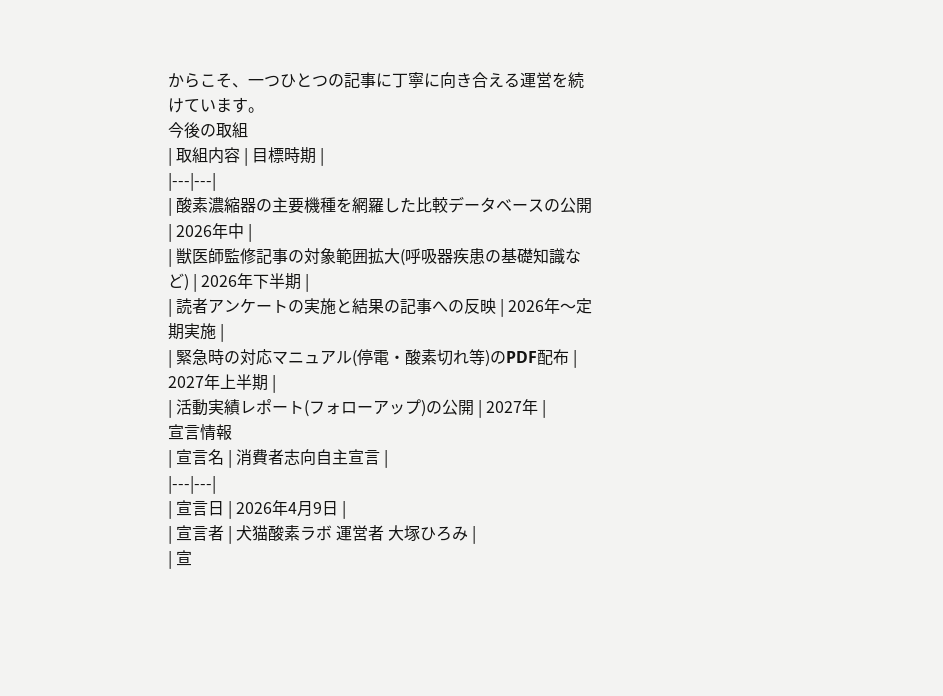からこそ、一つひとつの記事に丁寧に向き合える運営を続けています。
今後の取組
| 取組内容 | 目標時期 |
|---|---|
| 酸素濃縮器の主要機種を網羅した比較データベースの公開 | 2026年中 |
| 獣医師監修記事の対象範囲拡大(呼吸器疾患の基礎知識など) | 2026年下半期 |
| 読者アンケートの実施と結果の記事への反映 | 2026年〜定期実施 |
| 緊急時の対応マニュアル(停電・酸素切れ等)のPDF配布 | 2027年上半期 |
| 活動実績レポート(フォローアップ)の公開 | 2027年 |
宣言情報
| 宣言名 | 消費者志向自主宣言 |
|---|---|
| 宣言日 | 2026年4月9日 |
| 宣言者 | 犬猫酸素ラボ 運営者 大塚ひろみ |
| 宣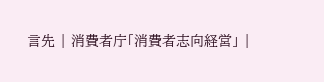言先 | 消費者庁「消費者志向経営」 |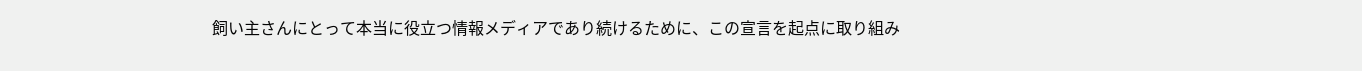飼い主さんにとって本当に役立つ情報メディアであり続けるために、この宣言を起点に取り組み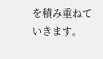を積み重ねていきます。